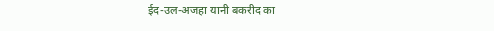ईद-उल-अजहा यानी बकरीद का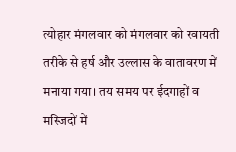त्योहार मंगलवार को मंगलवार को रवायती तरीके से हर्ष और उल्लास के वातावरण में मनाया गया। तय समय पर ईदगाहों व मस्जिदों में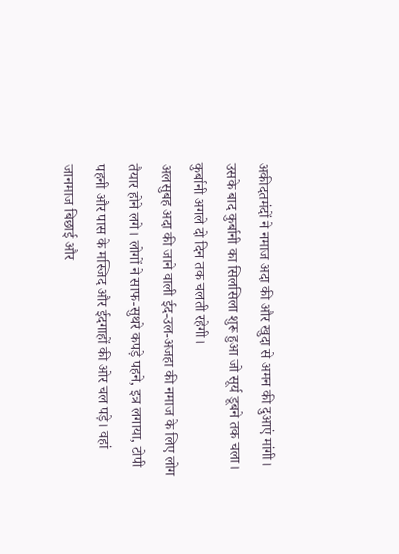अकीदतमंदों ने नमाज अदा की और खुदा से अमन की दुआएं मांगी। उसके बाद कुर्बानी का सिलसिला शुरू हुआ जो सूर्य डूबने तक चला। कुर्बानी अगले दो दिन तक चलती रहेगी।
अलसुबह अदा की जाने वाली ईद-उल-अजहा की नमाज के लिए लोग तैयार होने लगे। लोगों ने साफ-सुथरे कपड़े पहने, इत्र लगाया, टोपी पहनी और पास के मस्जिद और ईदगाहों की ओर चल पड़े। वहां जानमाज बिछाई और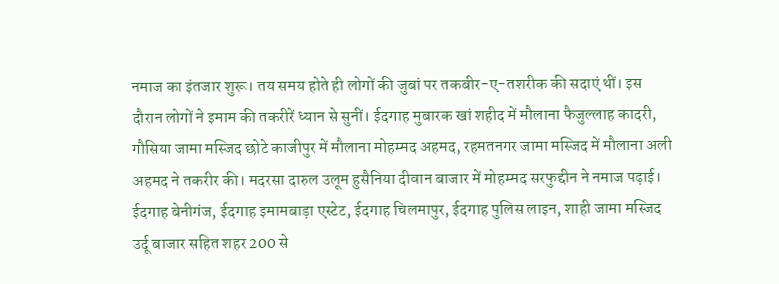नमाज का इंतजार शुरू। तय समय होते ही लोगों की जुबां पर तकबीर-ए-तशरीक की सदाएं थीं। इस दौरान लोगों ने इमाम की तकरीरें ध्यान से सुनीं। ईदगाह मुबारक खां शहीद में मौलाना फैजुल्लाह कादरी, गौसिया जामा मस्जिद छोटे काजीपुर में मौलाना मोहम्मद अहमद, रहमतनगर जामा मस्जिद में मौलाना अली अहमद ने तकरीर की। मदरसा दारुल उलूम हुसैनिया दीवान बाजार में मोहम्मद सरफुद्दीन ने नमाज पढ़ाई। ईदगाह बेनीगंज, ईदगाह इमामबाड़ा एस्टेट, ईदगाह चिलमापुर, ईदगाह पुलिस लाइन, शाही जामा मस्जिद उर्दू बाजार सहित शहर 200 से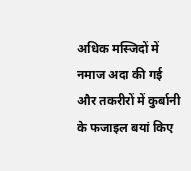अधिक मस्जिदों में नमाज अदा की गई और तकरीरों में कुर्बानी के फजाइल बयां किए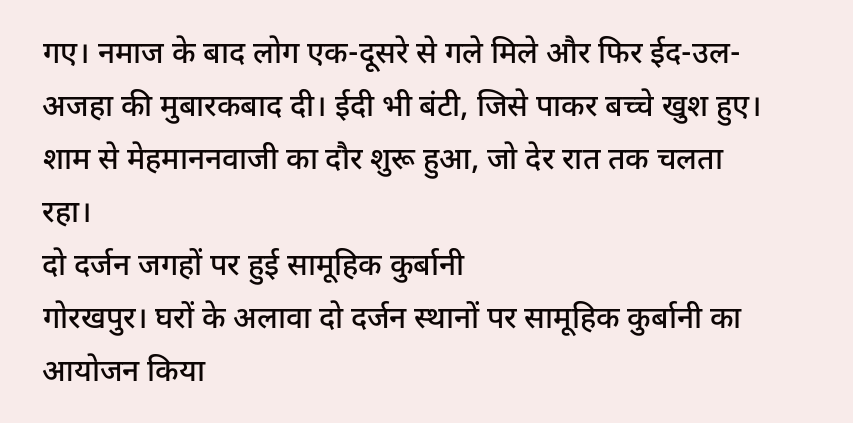गए। नमाज के बाद लोग एक-दूसरे से गले मिले और फिर ईद-उल-अजहा की मुबारकबाद दी। ईदी भी बंटी, जिसे पाकर बच्चे खुश हुए। शाम से मेहमाननवाजी का दौर शुरू हुआ, जो देर रात तक चलता रहा।
दो दर्जन जगहों पर हुई सामूहिक कुर्बानी
गोरखपुर। घरों के अलावा दो दर्जन स्थानों पर सामूहिक कुर्बानी का आयोजन किया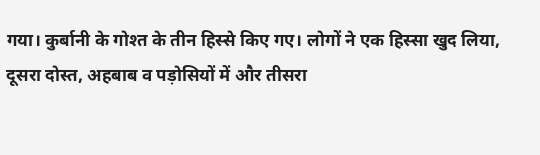गया। कुर्बानी के गोश्त के तीन हिस्से किए गए। लोगों ने एक हिस्सा खुद लिया, दूसरा दोस्त, अहबाब व पड़ोसियों में और तीसरा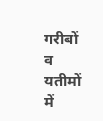गरीबों व यतीमों में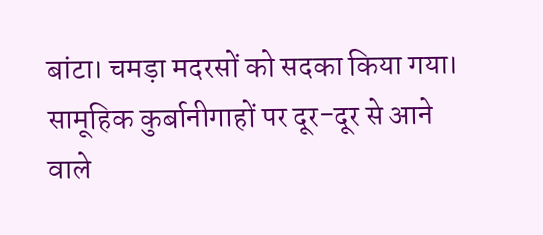बांटा। चमड़ा मदरसों को सदका किया गया। सामूहिक कुर्बानीगाहों पर दूर-दूर से आने वाले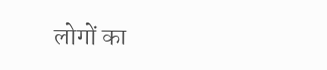लोगों का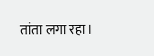तांता लगा रहा।